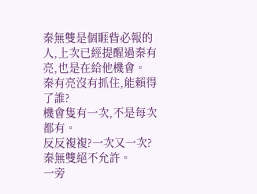秦無雙是個睚眥必報的人,上次已經提醒過秦有亮,也是在給他機會。
秦有亮沒有抓住,能賴得了誰?
機會隻有一次,不是每次都有。
反反複複?一次又一次?秦無雙絕不允許。
一旁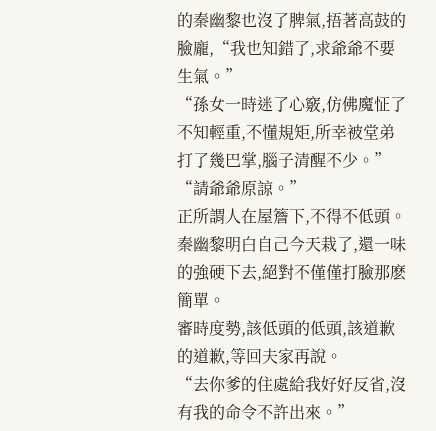的秦幽黎也沒了脾氣,捂著高鼓的臉龐,“我也知錯了,求爺爺不要生氣。”
“孫女一時迷了心竅,仿佛魔怔了不知輕重,不懂規矩,所幸被堂弟打了幾巴掌,腦子清醒不少。”
“請爺爺原諒。”
正所謂人在屋簷下,不得不低頭。
秦幽黎明白自己今天栽了,還一味的強硬下去,絕對不僅僅打臉那麽簡單。
審時度勢,該低頭的低頭,該道歉的道歉,等回夫家再說。
“去你爹的住處給我好好反省,沒有我的命令不許出來。”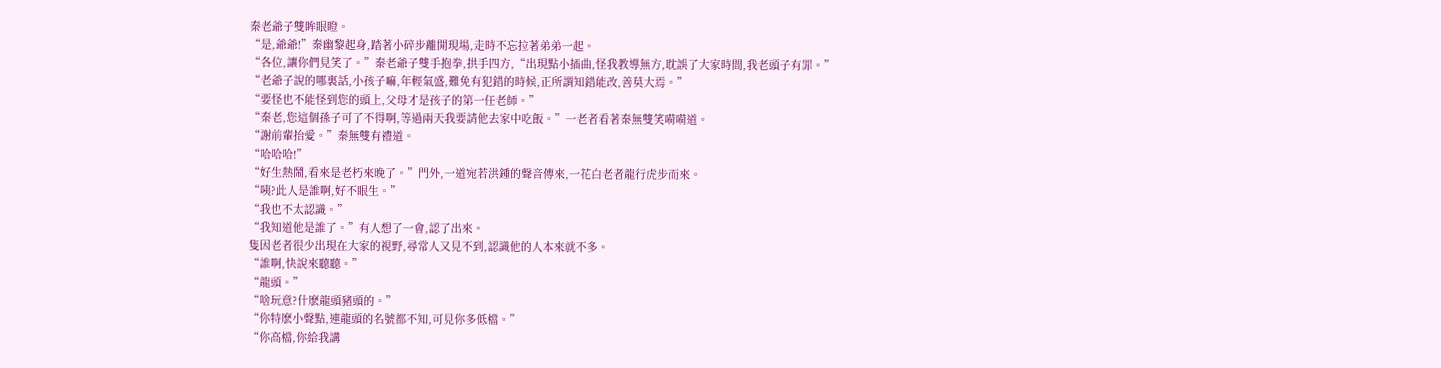秦老爺子雙眸眼瞪。
“是,爺爺!”秦幽黎起身,踏著小碎步離開現場,走時不忘拉著弟弟一起。
“各位,讓你們見笑了。”秦老爺子雙手抱拳,拱手四方,“出現點小插曲,怪我教導無方,耽誤了大家時間,我老頭子有罪。”
“老爺子說的哪裏話,小孩子嘛,年輕氣盛,難免有犯錯的時候,正所謂知錯能改,善莫大焉。”
“要怪也不能怪到您的頭上,父母才是孩子的第一任老師。”
“秦老,您這個孫子可了不得啊,等過兩天我要請他去家中吃飯。”一老者看著秦無雙笑嗬嗬道。
“謝前輩抬愛。”秦無雙有禮道。
“哈哈哈!”
“好生熱鬧,看來是老朽來晚了。”門外,一道宛若洪鍾的聲音傳來,一花白老者龍行虎步而來。
“咦?此人是誰啊,好不眼生。”
“我也不太認識。”
“我知道他是誰了。”有人想了一會,認了出來。
隻因老者很少出現在大家的視野,尋常人又見不到,認識他的人本來就不多。
“誰啊,快說來聽聽。”
“龍頭。”
“啥玩意?什麽龍頭豬頭的。”
“你特麽小聲點,連龍頭的名號都不知,可見你多低檔。”
“你高檔,你給我講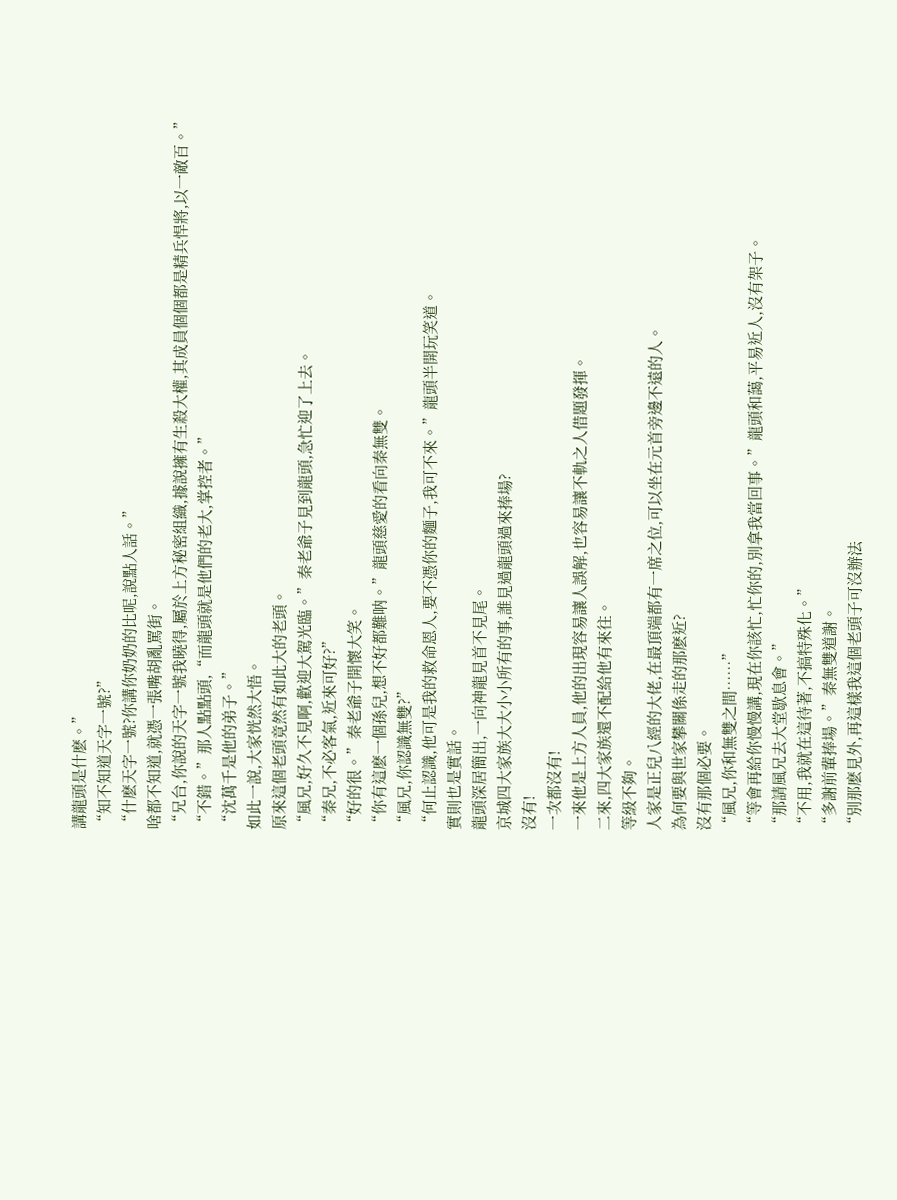講龍頭是什麽。”
“知不知道天字一號?”
“什麽天字一號?你講你奶奶的比呢,說點人話。”
啥都不知道,就憑一張嘴胡亂罵街。
“兄台,你說的天字一號我曉得,屬於上方秘密組織,據說擁有生殺大權,其成員個個都是精兵悍將,以一敵百。”
“不錯。”那人點點頭,“而龍頭就是他們的老大,掌控者。”
“沈萬千是他的弟子。”
如此一說,大家恍然大悟。
原來這個老頭竟然有如此大的老頭。
“風兄,好久不見啊,歡迎大駕光臨。”秦老爺子見到龍頭,急忙迎了上去。
“秦兄,不必客氣,近來可好?”
“好的很。”秦老爺子開懷大笑。
“你有這麽一個孫兒,想不好都難呐。”龍頭慈愛的看向秦無雙。
“風兄,你認識無雙?”
“何止認識,他可是我的救命恩人,要不憑你的麵子,我可不來。”龍頭半開玩笑道。
實則也是實話。
龍頭深居簡出,一向神龍見首不見尾。
京城四大家族大大小小所有的事,誰見過龍頭過來捧場?
沒有!
一次都沒有!
一來他是上方人員,他的出現容易讓人誤解,也容易讓不軌之人借題發揮。
二來,四大家族還不配給他有來往。
等級不夠。
人家是正兒八經的大佬,在最頂端都有一席之位,可以坐在元首旁邊不遠的人。
為何要與世家攀關係走的那麽近?
沒有那個必要。
“風兄,你和無雙之間……”
“等會再給你慢慢講,現在你該忙,忙你的,別拿我當回事。”龍頭和藹,平易近人,沒有架子。
“那請風兄去大堂歇息會。”
“不用,我就在這待著,不搞特殊化。”
“多謝前輩捧場。”秦無雙道謝。
“別那麽見外,再這樣我這個老頭子可沒辦法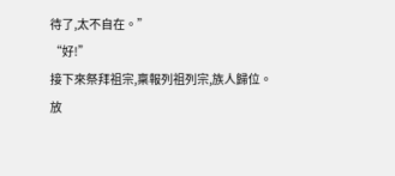待了,太不自在。”
“好!”
接下來祭拜祖宗,稟報列祖列宗,族人歸位。
放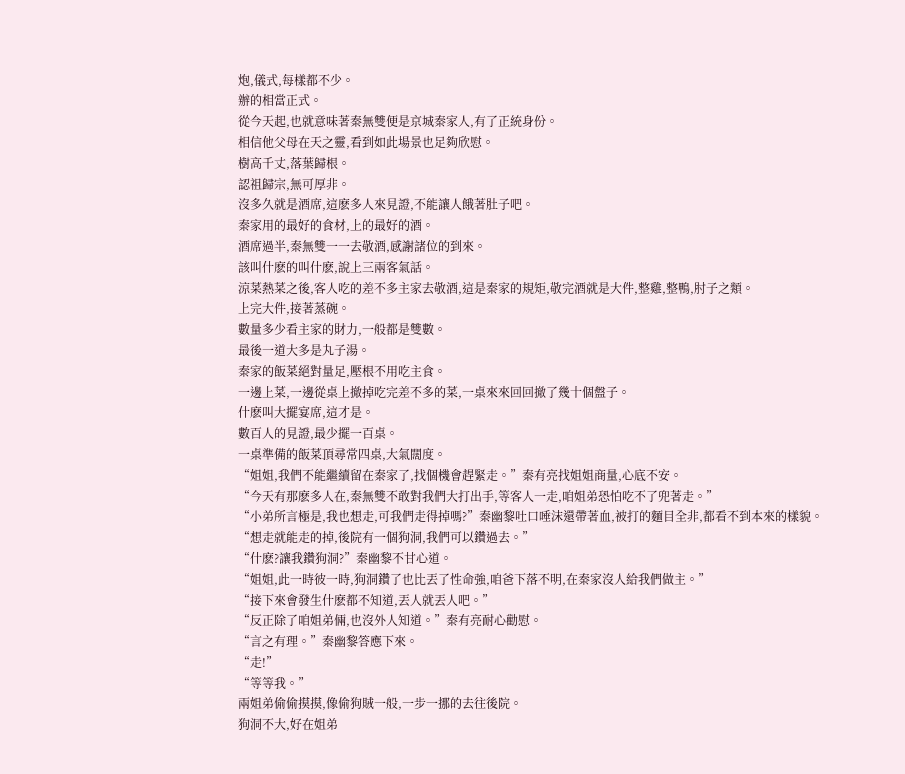炮,儀式,每樣都不少。
辦的相當正式。
從今天起,也就意味著秦無雙便是京城秦家人,有了正統身份。
相信他父母在天之靈,看到如此場景也足夠欣慰。
樹高千丈,落葉歸根。
認祖歸宗,無可厚非。
沒多久就是酒席,這麽多人來見證,不能讓人餓著肚子吧。
秦家用的最好的食材,上的最好的酒。
酒席過半,秦無雙一一去敬酒,感謝諸位的到來。
該叫什麽的叫什麽,說上三兩客氣話。
涼菜熱菜之後,客人吃的差不多主家去敬酒,這是秦家的規矩,敬完酒就是大件,整雞,整鴨,肘子之類。
上完大件,接著蒸碗。
數量多少看主家的財力,一般都是雙數。
最後一道大多是丸子湯。
秦家的飯菜絕對量足,壓根不用吃主食。
一邊上菜,一邊從桌上撤掉吃完差不多的菜,一桌來來回回撤了幾十個盤子。
什麽叫大擺宴席,這才是。
數百人的見證,最少擺一百桌。
一桌準備的飯菜頂尋常四桌,大氣闊度。
“姐姐,我們不能繼續留在秦家了,找個機會趕緊走。”秦有亮找姐姐商量,心底不安。
“今天有那麽多人在,秦無雙不敢對我們大打出手,等客人一走,咱姐弟恐怕吃不了兜著走。”
“小弟所言極是,我也想走,可我們走得掉嗎?”秦幽黎吐口唾沫還帶著血,被打的麵目全非,都看不到本來的樣貌。
“想走就能走的掉,後院有一個狗洞,我們可以鑽過去。”
“什麽?讓我鑽狗洞?”秦幽黎不甘心道。
“姐姐,此一時彼一時,狗洞鑽了也比丟了性命強,咱爸下落不明,在秦家沒人給我們做主。”
“接下來會發生什麽都不知道,丟人就丟人吧。”
“反正除了咱姐弟倆,也沒外人知道。”秦有亮耐心勸慰。
“言之有理。”秦幽黎答應下來。
“走!”
“等等我。”
兩姐弟偷偷摸摸,像偷狗賊一般,一步一挪的去往後院。
狗洞不大,好在姐弟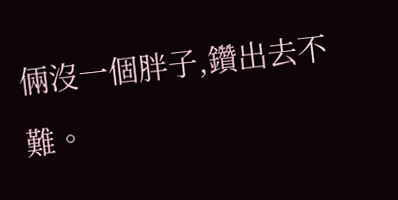倆沒一個胖子,鑽出去不難。